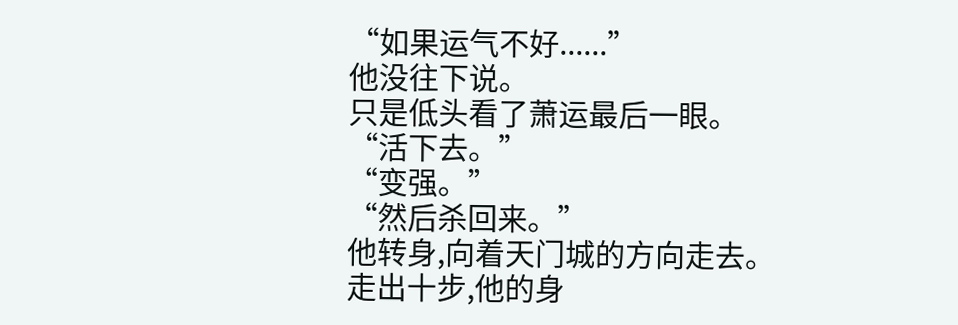“如果运气不好......”
他没往下说。
只是低头看了萧运最后一眼。
“活下去。”
“变强。”
“然后杀回来。”
他转身,向着天门城的方向走去。
走出十步,他的身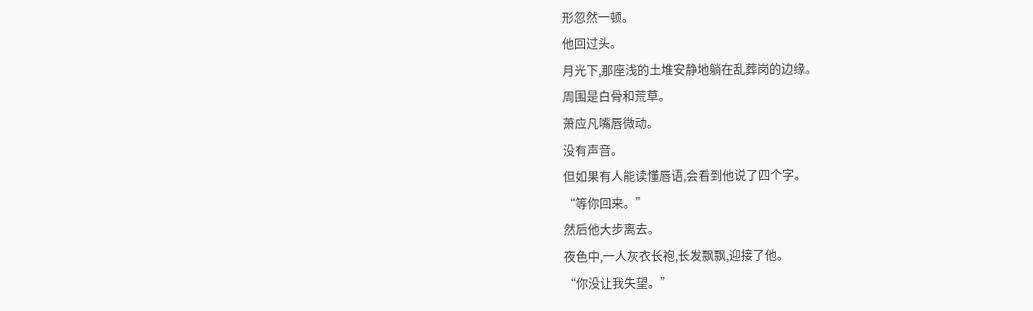形忽然一顿。
他回过头。
月光下,那座浅的土堆安静地躺在乱葬岗的边缘。
周围是白骨和荒草。
萧应凡嘴唇微动。
没有声音。
但如果有人能读懂唇语,会看到他说了四个字。
“等你回来。”
然后他大步离去。
夜色中,一人灰衣长袍,长发飘飘,迎接了他。
“你没让我失望。”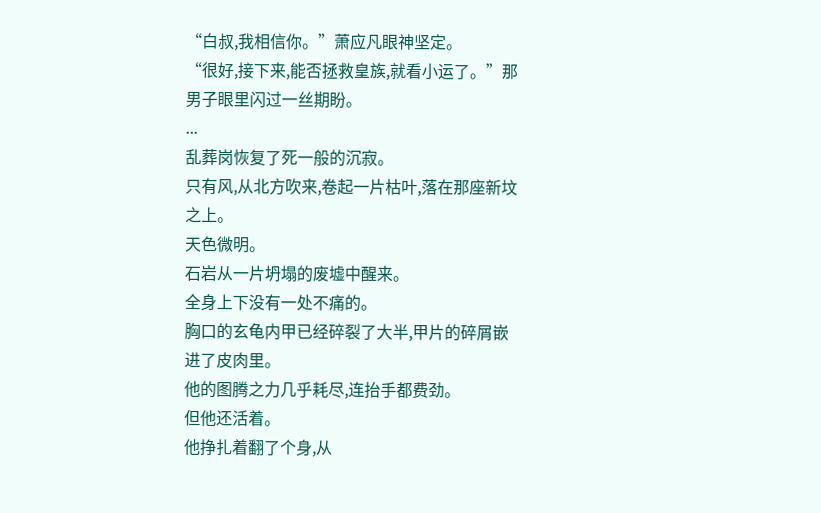“白叔,我相信你。”萧应凡眼神坚定。
“很好,接下来,能否拯救皇族,就看小运了。”那男子眼里闪过一丝期盼。
...
乱葬岗恢复了死一般的沉寂。
只有风,从北方吹来,卷起一片枯叶,落在那座新坟之上。
天色微明。
石岩从一片坍塌的废墟中醒来。
全身上下没有一处不痛的。
胸口的玄龟内甲已经碎裂了大半,甲片的碎屑嵌进了皮肉里。
他的图腾之力几乎耗尽,连抬手都费劲。
但他还活着。
他挣扎着翻了个身,从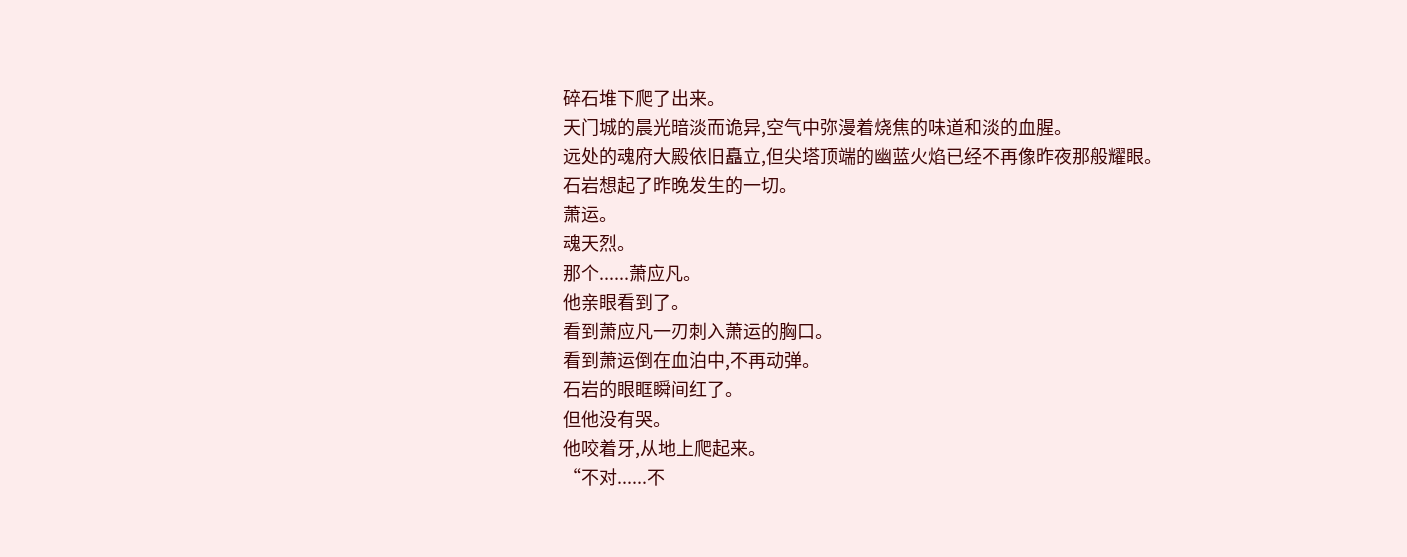碎石堆下爬了出来。
天门城的晨光暗淡而诡异,空气中弥漫着烧焦的味道和淡的血腥。
远处的魂府大殿依旧矗立,但尖塔顶端的幽蓝火焰已经不再像昨夜那般耀眼。
石岩想起了昨晚发生的一切。
萧运。
魂天烈。
那个......萧应凡。
他亲眼看到了。
看到萧应凡一刃刺入萧运的胸口。
看到萧运倒在血泊中,不再动弹。
石岩的眼眶瞬间红了。
但他没有哭。
他咬着牙,从地上爬起来。
“不对......不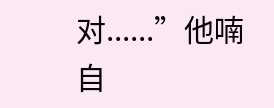对......”他喃自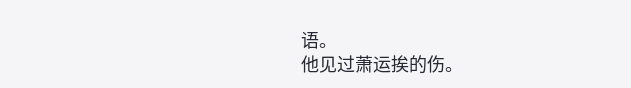语。
他见过萧运挨的伤。